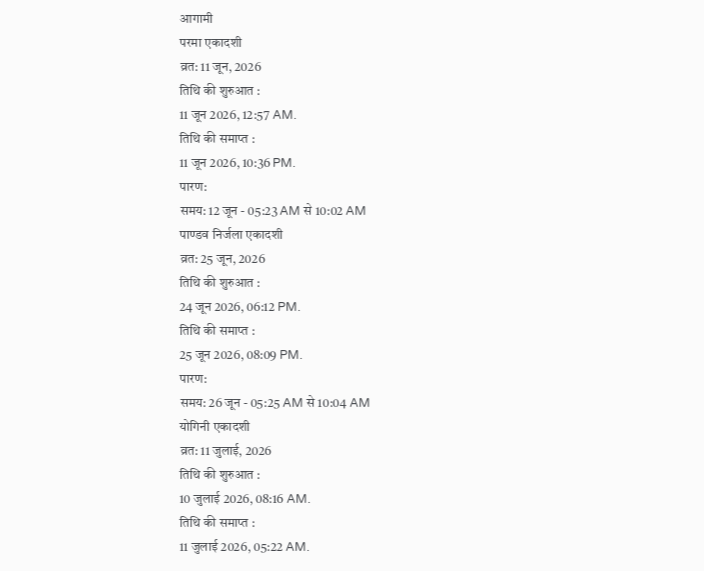आगामी
परमा एकादशी
व्रत: 11 जून, 2026
तिथि की शुरुआत :
11 जून 2026, 12:57 AM.
तिथि की समाप्त :
11 जून 2026, 10:36 PM.
पारण:
समय: 12 जून - 05:23 AM से 10:02 AM
पाण्डव निर्जला एकादशी
व्रत: 25 जून, 2026
तिथि की शुरुआत :
24 जून 2026, 06:12 PM.
तिथि की समाप्त :
25 जून 2026, 08:09 PM.
पारण:
समय: 26 जून - 05:25 AM से 10:04 AM
योगिनी एकादशी
व्रत: 11 जुलाई, 2026
तिथि की शुरुआत :
10 जुलाई 2026, 08:16 AM.
तिथि की समाप्त :
11 जुलाई 2026, 05:22 AM.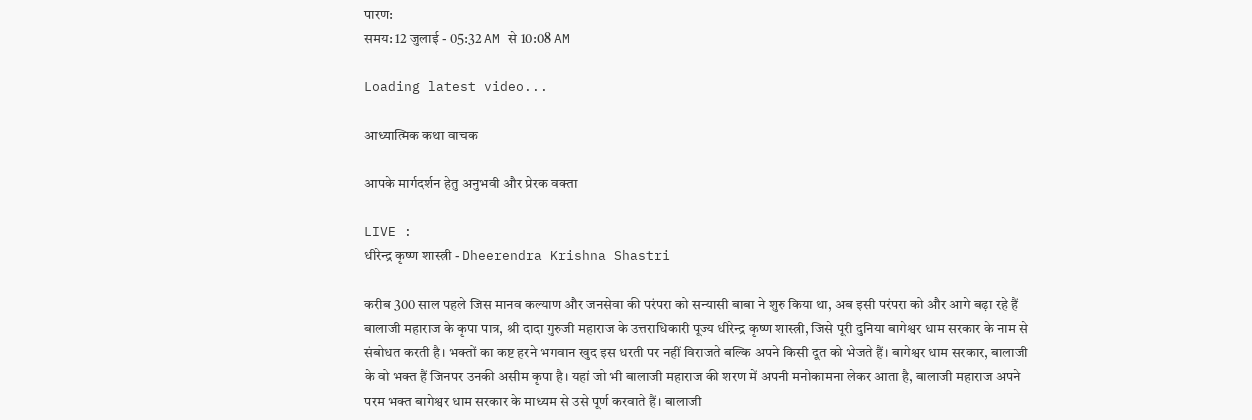पारण:
समय: 12 जुलाई - 05:32 AM से 10:08 AM

Loading latest video...

आध्यात्मिक कथा वाचक

आपके मार्गदर्शन हेतु अनुभवी और प्रेरक वक्ता

LIVE :
धीरेन्द्र कृष्ण शास्त्री - Dheerendra Krishna Shastri

करीब 300 साल पहले जिस मानव कल्याण और जनसेवा की परंपरा को सन्यासी बाबा ने शुरु किया था, अब इसी परंपरा को और आगे बढ़ा रहे हैं बालाजी महाराज के कृपा पात्र, श्री दादा गुरुजी महाराज के उत्तराधिकारी पूज्य धीरेन्द्र कृष्ण शास्त्री, जिसे पूरी दुनिया बागेश्वर धाम सरकार के नाम से संबोधत करती है। भक्तों का कष्ट हरने भगवान खुद इस धरती पर नहीं विराजते बल्कि अपने किसी दूत को भेजते हैं। बागेश्वर धाम सरकार, बालाजी के वो भक्त हैं जिनपर उनकी असीम कृपा है। यहां जो भी बालाजी महाराज की शरण में अपनी मनोकामना लेकर आता है, बालाजी महाराज अपने परम भक्त बागेश्वर धाम सरकार के माध्यम से उसे पूर्ण करवाते हैं। बालाजी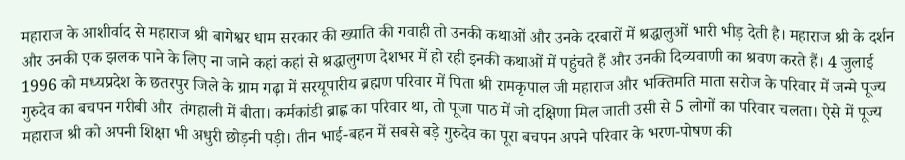महाराज के आशीर्वाद से महाराज श्री बागेश्वर धाम सरकार की ख्याति की गवाही तो उनकी कथाओं और उनके दरबारों में श्रद्धालुओं भारी भीड़ देती है। महाराज श्री के दर्शन और उनकी एक झलक पाने के लिए ना जाने कहां कहां से श्रद्धालुगण देशभर में हो रही इनकी कथाओं में पहुंचते हैं और उनकी दिव्यवाणी का श्रवण करते हैं। 4 जुलाई 1996 को मध्यप्रदेश के छतरपुर जिले के ग्राम गढ़ा में सरयूपारीय ब्रह्मण परिवार में पिता श्री रामकृपाल जी महाराज और भक्तिमति माता सरोज के परिवार में जन्मे पूज्य गुरुदेव का बचपन गरीबी और  तंगहाली में बीता। कर्मकांडी ब्राह्ण का परिवार था, तो पूजा पाठ में जो दक्षिणा मिल जाती उसी से 5 लोगों का परिवार चलता। ऐसे में पूज्य महाराज श्री को अपनी शिक्षा भी अधुरी छोड़नी पड़ी। तीन भाई-बहन में सबसे बड़े गुरुदेव का पूरा बचपन अपने परिवार के भरण-पोषण की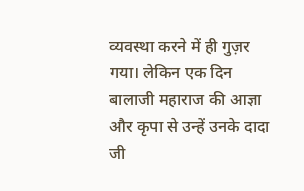व्यवस्था करने में ही गुज़र गया। लेकिन एक दिन बालाजी महाराज की आज्ञा और कृपा से उन्हें उनके दादा जी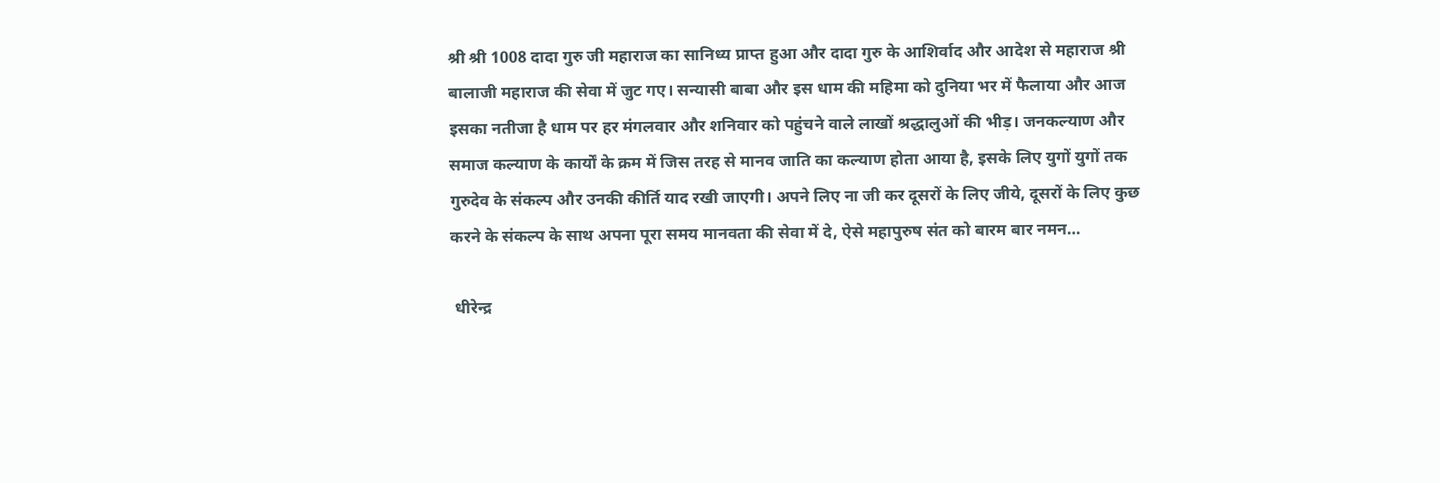श्री श्री 1008 दादा गुरु जी महाराज का सानिध्य प्राप्त हुआ और दादा गुरु के आशिर्वाद और आदेश से महाराज श्री बालाजी महाराज की सेवा में जुट गए। सन्यासी बाबा और इस धाम की महिमा को दुनिया भर में फैलाया और आज इसका नतीजा है धाम पर हर मंगलवार और शनिवार को पहुंचने वाले लाखों श्रद्धालुओं की भीड़। जनकल्याण और समाज कल्याण के कार्यों के क्रम में जिस तरह से मानव जाति का कल्याण होता आया है, इसके लिए युगों युगों तक गुरुदेव के संकल्प और उनकी कीर्ति याद रखी जाएगी। अपने लिए ना जी कर दूसरों के लिए जीये, दूसरों के लिए कुछ करने के संकल्प के साथ अपना पूरा समय मानवता की सेवा में दे, ऐसे महापुरुष संत को बारम बार नमन…

 धीरेन्द्र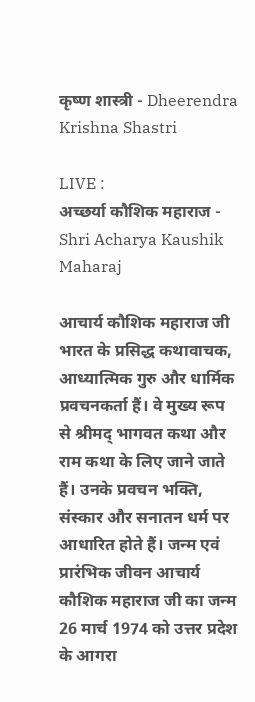कृष्ण शास्त्री - Dheerendra Krishna Shastri

LIVE :
अच्छर्या कौशिक महाराज - Shri Acharya Kaushik Maharaj

आचार्य कौशिक महाराज जी भारत के प्रसिद्ध कथावाचक, आध्यात्मिक गुरु और धार्मिक प्रवचनकर्ता हैं। वे मुख्य रूप से श्रीमद् भागवत कथा और राम कथा के लिए जाने जाते हैं। उनके प्रवचन भक्ति, संस्कार और सनातन धर्म पर आधारित होते हैं। जन्म एवं प्रारंभिक जीवन आचार्य कौशिक महाराज जी का जन्म 26 मार्च 1974 को उत्तर प्रदेश के आगरा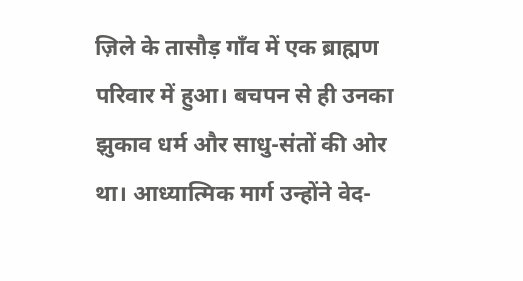ज़िले के तासौड़ गाँव में एक ब्राह्मण परिवार में हुआ। बचपन से ही उनका झुकाव धर्म और साधु-संतों की ओर था। आध्यात्मिक मार्ग उन्होंने वेद-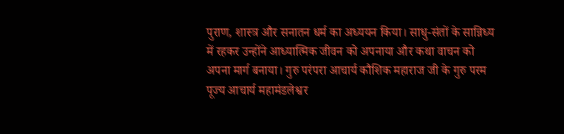पुराण, शास्त्र और सनातन धर्म का अध्ययन किया। साधु-संतों के सान्निध्य में रहकर उन्होंने आध्यात्मिक जीवन को अपनाया और कथा वाचन को अपना मार्ग बनाया। गुरु परंपरा आचार्य कौशिक महाराज जी के गुरु परम पूज्य आचार्य महामंडलेश्वर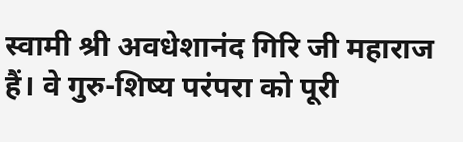स्वामी श्री अवधेशानंद गिरि जी महाराज हैं। वे गुरु-शिष्य परंपरा को पूरी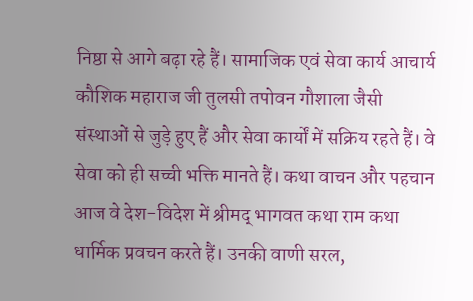निष्ठा से आगे बढ़ा रहे हैं। सामाजिक एवं सेवा कार्य आचार्य कौशिक महाराज जी तुलसी तपोवन गौशाला जैसी संस्थाओं से जुड़े हुए हैं और सेवा कार्यों में सक्रिय रहते हैं। वे सेवा को ही सच्ची भक्ति मानते हैं। कथा वाचन और पहचान आज वे देश-विदेश में श्रीमद् भागवत कथा राम कथा धार्मिक प्रवचन करते हैं। उनकी वाणी सरल,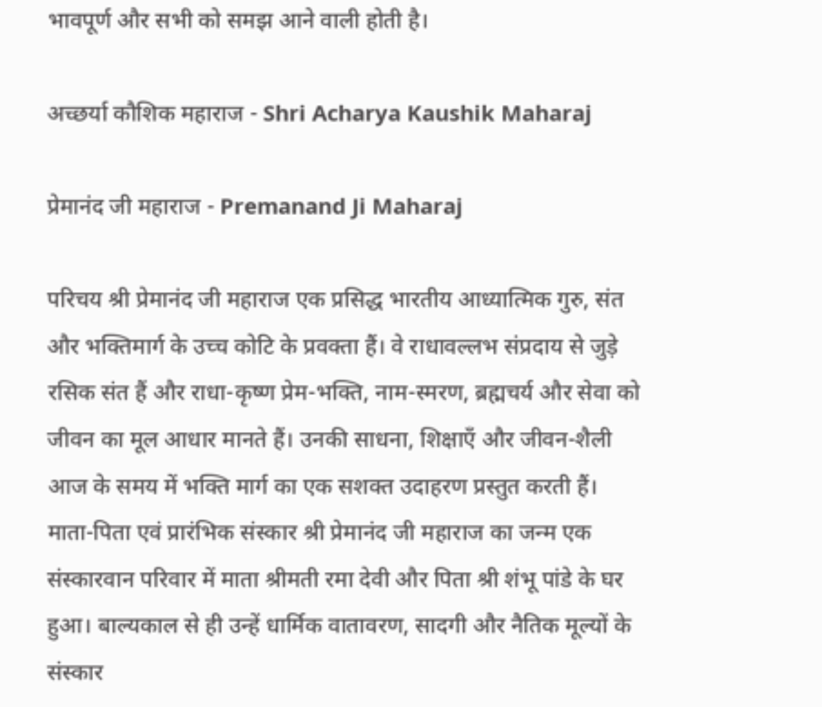भावपूर्ण और सभी को समझ आने वाली होती है।

अच्छर्या कौशिक महाराज - Shri Acharya Kaushik Maharaj

प्रेमानंद जी महाराज - Premanand Ji Maharaj

परिचय श्री प्रेमानंद जी महाराज एक प्रसिद्ध भारतीय आध्यात्मिक गुरु, संत और भक्तिमार्ग के उच्च कोटि के प्रवक्ता हैं। वे राधावल्लभ संप्रदाय से जुड़े रसिक संत हैं और राधा-कृष्ण प्रेम-भक्ति, नाम-स्मरण, ब्रह्मचर्य और सेवा को जीवन का मूल आधार मानते हैं। उनकी साधना, शिक्षाएँ और जीवन-शैली आज के समय में भक्ति मार्ग का एक सशक्त उदाहरण प्रस्तुत करती हैं। माता-पिता एवं प्रारंभिक संस्कार श्री प्रेमानंद जी महाराज का जन्म एक संस्कारवान परिवार में माता श्रीमती रमा देवी और पिता श्री शंभू पांडे के घर हुआ। बाल्यकाल से ही उन्हें धार्मिक वातावरण, सादगी और नैतिक मूल्यों के संस्कार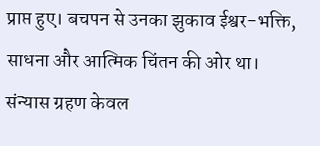प्राप्त हुए। बचपन से उनका झुकाव ईश्वर-भक्ति, साधना और आत्मिक चिंतन की ओर था। संन्यास ग्रहण केवल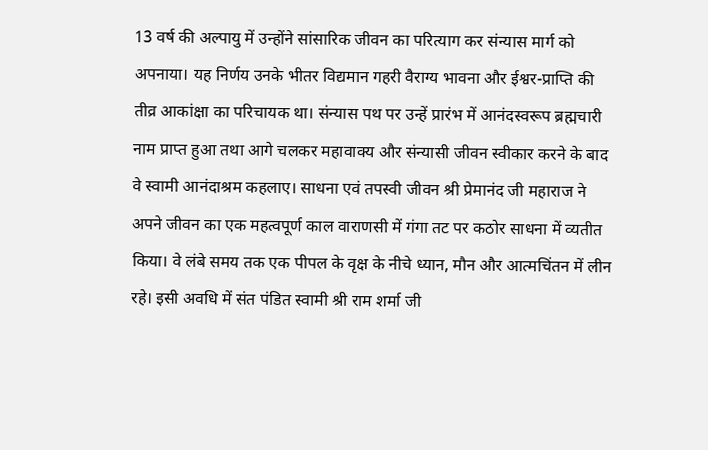13 वर्ष की अल्पायु में उन्होंने सांसारिक जीवन का परित्याग कर संन्यास मार्ग को अपनाया। यह निर्णय उनके भीतर विद्यमान गहरी वैराग्य भावना और ईश्वर-प्राप्ति की तीव्र आकांक्षा का परिचायक था। संन्यास पथ पर उन्हें प्रारंभ में आनंदस्वरूप ब्रह्मचारी नाम प्राप्त हुआ तथा आगे चलकर महावाक्य और संन्यासी जीवन स्वीकार करने के बाद वे स्वामी आनंदाश्रम कहलाए। साधना एवं तपस्वी जीवन श्री प्रेमानंद जी महाराज ने अपने जीवन का एक महत्वपूर्ण काल वाराणसी में गंगा तट पर कठोर साधना में व्यतीत किया। वे लंबे समय तक एक पीपल के वृक्ष के नीचे ध्यान, मौन और आत्मचिंतन में लीन रहे। इसी अवधि में संत पंडित स्वामी श्री राम शर्मा जी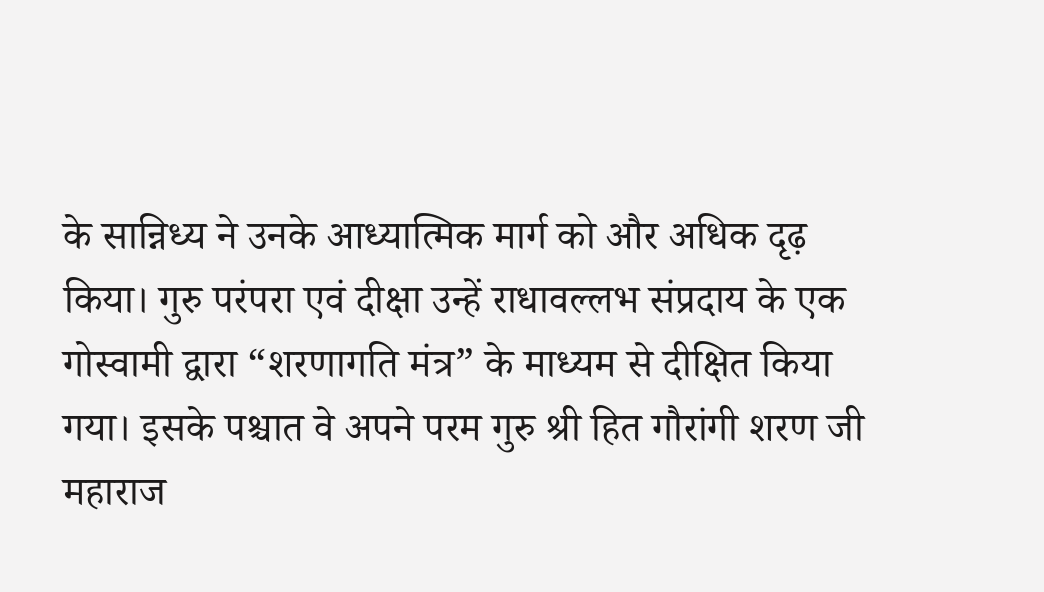के सान्निध्य ने उनके आध्यात्मिक मार्ग को और अधिक दृढ़ किया। गुरु परंपरा एवं दीक्षा उन्हें राधावल्लभ संप्रदाय के एक गोस्वामी द्वारा “शरणागति मंत्र” के माध्यम से दीक्षित किया गया। इसके पश्चात वे अपने परम गुरु श्री हित गौरांगी शरण जी महाराज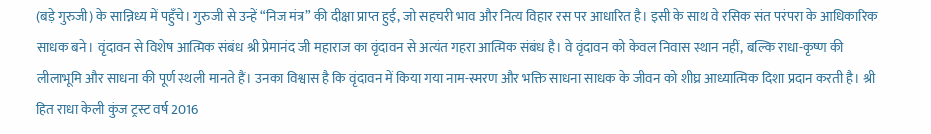(बड़े गुरुजी) के सान्निध्य में पहुँचे। गुरुजी से उन्हें “निज मंत्र” की दीक्षा प्राप्त हुई, जो सहचरी भाव और नित्य विहार रस पर आधारित है। इसी के साथ वे रसिक संत परंपरा के आधिकारिक साधक बने। वृंदावन से विशेष आत्मिक संबंध श्री प्रेमानंद जी महाराज का वृंदावन से अत्यंत गहरा आत्मिक संबंध है। वे वृंदावन को केवल निवास स्थान नहीं, बल्कि राधा-कृष्ण की लीलाभूमि और साधना की पूर्ण स्थली मानते हैं। उनका विश्वास है कि वृंदावन में किया गया नाम-स्मरण और भक्ति साधना साधक के जीवन को शीघ्र आध्यात्मिक दिशा प्रदान करती है। श्री हित राधा केली कुंज ट्रस्ट वर्ष 2016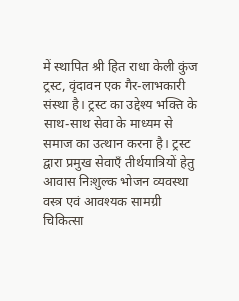में स्थापित श्री हित राधा केली कुंज ट्रस्ट, वृंदावन एक गैर-लाभकारी संस्था है। ट्रस्ट का उद्देश्य भक्ति के साथ-साथ सेवा के माध्यम से समाज का उत्थान करना है। ट्रस्ट द्वारा प्रमुख सेवाएँ तीर्थयात्रियों हेतु आवास निःशुल्क भोजन व्यवस्था वस्त्र एवं आवश्यक सामग्री चिकित्सा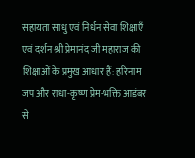सहायता साधु एवं निर्धन सेवा शिक्षाएँ एवं दर्शन श्री प्रेमानंद जी महाराज की शिक्षाओं के प्रमुख आधार हैं: हरिनाम जप और राधा-कृष्ण प्रेम-भक्ति आडंबर से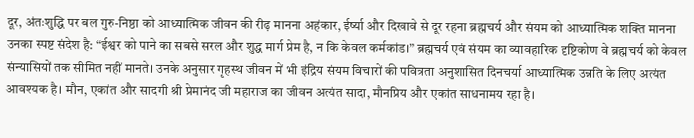दूर, अंतःशुद्धि पर बल गुरु-निष्ठा को आध्यात्मिक जीवन की रीढ़ मानना अहंकार, ईर्ष्या और दिखावे से दूर रहना ब्रह्मचर्य और संयम को आध्यात्मिक शक्ति मानना उनका स्पष्ट संदेश है: “ईश्वर को पाने का सबसे सरल और शुद्ध मार्ग प्रेम है, न कि केवल कर्मकांड।” ब्रह्मचर्य एवं संयम का व्यावहारिक दृष्टिकोण वे ब्रह्मचर्य को केवल संन्यासियों तक सीमित नहीं मानते। उनके अनुसार गृहस्थ जीवन में भी इंद्रिय संयम विचारों की पवित्रता अनुशासित दिनचर्या आध्यात्मिक उन्नति के लिए अत्यंत आवश्यक है। मौन, एकांत और सादगी श्री प्रेमानंद जी महाराज का जीवन अत्यंत सादा, मौनप्रिय और एकांत साधनामय रहा है।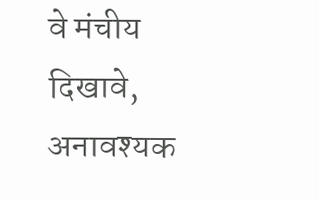वे मंचीय दिखावे, अनावश्यक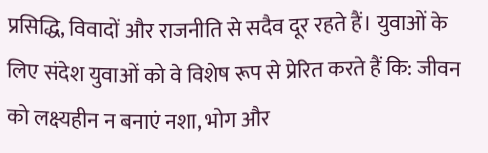प्रसिद्धि, विवादों और राजनीति से सदैव दूर रहते हैं। युवाओं के लिए संदेश युवाओं को वे विशेष रूप से प्रेरित करते हैं कि: जीवन को लक्ष्यहीन न बनाएं नशा, भोग और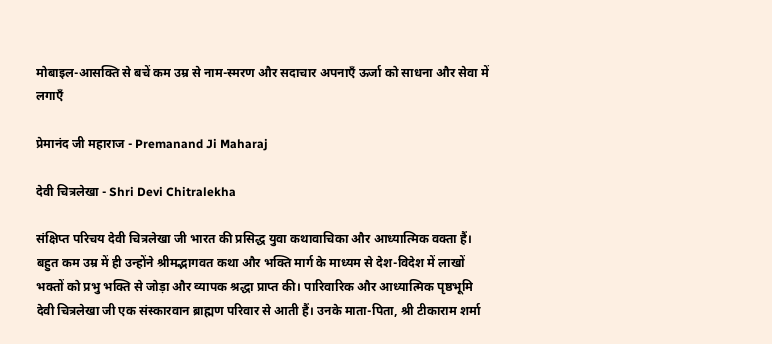मोबाइल-आसक्ति से बचें कम उम्र से नाम-स्मरण और सदाचार अपनाएँ ऊर्जा को साधना और सेवा में लगाएँ

प्रेमानंद जी महाराज - Premanand Ji Maharaj

देवी चित्रलेखा - Shri Devi Chitralekha

संक्षिप्त परिचय देवी चित्रलेखा जी भारत की प्रसिद्ध युवा कथावाचिका और आध्यात्मिक वक्ता हैं। बहुत कम उम्र में ही उन्होंने श्रीमद्भागवत कथा और भक्ति मार्ग के माध्यम से देश-विदेश में लाखों भक्तों को प्रभु भक्ति से जोड़ा और व्यापक श्रद्धा प्राप्त की। पारिवारिक और आध्यात्मिक पृष्ठभूमि देवी चित्रलेखा जी एक संस्कारवान ब्राह्मण परिवार से आती हैं। उनके माता-पिता, श्री टीकाराम शर्मा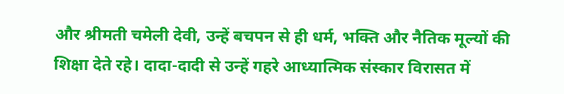और श्रीमती चमेली देवी, उन्हें बचपन से ही धर्म, भक्ति और नैतिक मूल्यों की शिक्षा देते रहे। दादा-दादी से उन्हें गहरे आध्यात्मिक संस्कार विरासत में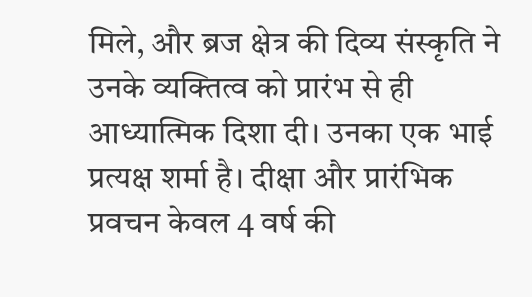मिले, और ब्रज क्षेत्र की दिव्य संस्कृति ने उनके व्यक्तित्व को प्रारंभ से ही आध्यात्मिक दिशा दी। उनका एक भाई प्रत्यक्ष शर्मा है। दीक्षा और प्रारंभिक प्रवचन केवल 4 वर्ष की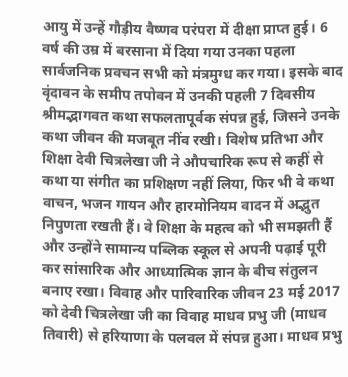आयु में उन्हें गौड़ीय वैष्णव परंपरा में दीक्षा प्राप्त हुई। 6 वर्ष की उम्र में बरसाना में दिया गया उनका पहला सार्वजनिक प्रवचन सभी को मंत्रमुग्ध कर गया। इसके बाद वृंदावन के समीप तपोवन में उनकी पहली 7 दिवसीय श्रीमद्भागवत कथा सफलतापूर्वक संपन्न हुई, जिसने उनके कथा जीवन की मजबूत नींव रखी। विशेष प्रतिभा और शिक्षा देवी चित्रलेखा जी ने औपचारिक रूप से कहीं से कथा या संगीत का प्रशिक्षण नहीं लिया, फिर भी वे कथा वाचन, भजन गायन और हारमोनियम वादन में अद्भुत निपुणता रखती हैं। वे शिक्षा के महत्व को भी समझती हैं और उन्होंने सामान्य पब्लिक स्कूल से अपनी पढ़ाई पूरी कर सांसारिक और आध्यात्मिक ज्ञान के बीच संतुलन बनाए रखा। विवाह और पारिवारिक जीवन 23 मई 2017 को देवी चित्रलेखा जी का विवाह माधव प्रभु जी (माधव तिवारी) से हरियाणा के पलवल में संपन्न हुआ। माधव प्रभु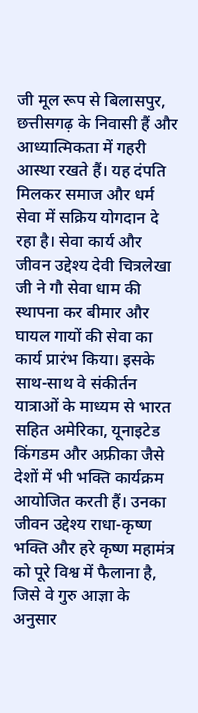जी मूल रूप से बिलासपुर, छत्तीसगढ़ के निवासी हैं और आध्यात्मिकता में गहरी आस्था रखते हैं। यह दंपति मिलकर समाज और धर्म सेवा में सक्रिय योगदान दे रहा है। सेवा कार्य और जीवन उद्देश्य देवी चित्रलेखा जी ने गौ सेवा धाम की स्थापना कर बीमार और घायल गायों की सेवा का कार्य प्रारंभ किया। इसके साथ-साथ वे संकीर्तन यात्राओं के माध्यम से भारत सहित अमेरिका, यूनाइटेड किंगडम और अफ्रीका जैसे देशों में भी भक्ति कार्यक्रम आयोजित करती हैं। उनका जीवन उद्देश्य राधा-कृष्ण भक्ति और हरे कृष्ण महामंत्र को पूरे विश्व में फैलाना है, जिसे वे गुरु आज्ञा के अनुसार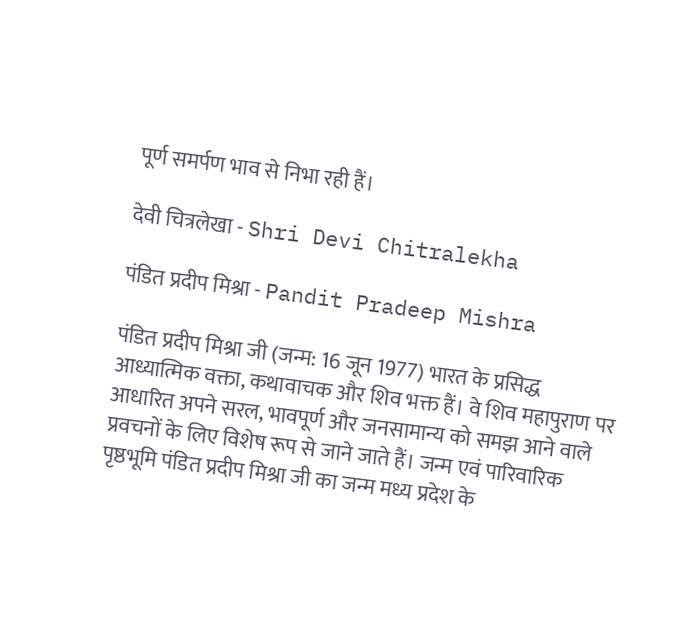पूर्ण समर्पण भाव से निभा रही हैं।

देवी चित्रलेखा - Shri Devi Chitralekha

पंडित प्रदीप मिश्रा - Pandit Pradeep Mishra

पंडित प्रदीप मिश्रा जी (जन्म: 16 जून 1977) भारत के प्रसिद्ध आध्यात्मिक वक्ता, कथावाचक और शिव भक्त हैं। वे शिव महापुराण पर आधारित अपने सरल, भावपूर्ण और जनसामान्य को समझ आने वाले प्रवचनों के लिए विशेष रूप से जाने जाते हैं। जन्म एवं पारिवारिक पृष्ठभूमि पंडित प्रदीप मिश्रा जी का जन्म मध्य प्रदेश के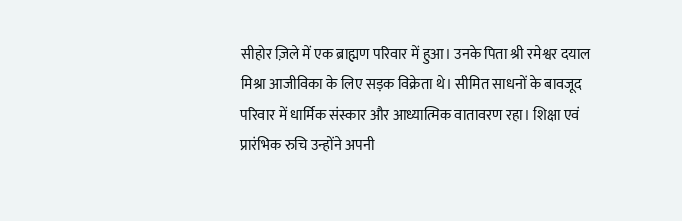सीहोर ज़िले में एक ब्राह्मण परिवार में हुआ। उनके पिता श्री रमेश्वर दयाल मिश्रा आजीविका के लिए सड़क विक्रेता थे। सीमित साधनों के बावजूद परिवार में धार्मिक संस्कार और आध्यात्मिक वातावरण रहा। शिक्षा एवं प्रारंभिक रुचि उन्होंने अपनी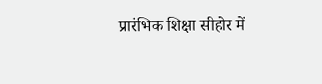प्रारंभिक शिक्षा सीहोर में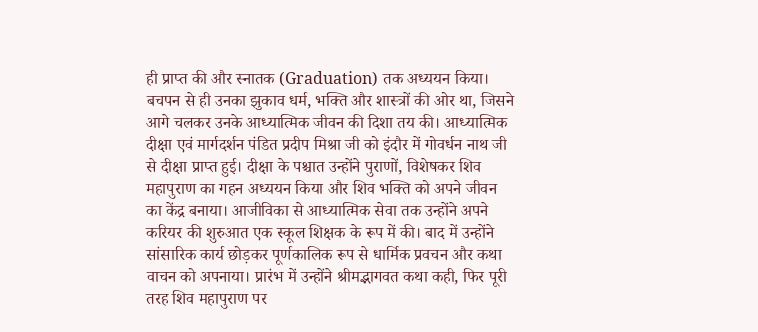ही प्राप्त की और स्नातक (Graduation) तक अध्ययन किया। बचपन से ही उनका झुकाव धर्म, भक्ति और शास्त्रों की ओर था, जिसने आगे चलकर उनके आध्यात्मिक जीवन की दिशा तय की। आध्यात्मिक दीक्षा एवं मार्गदर्शन पंडित प्रदीप मिश्रा जी को इंदौर में गोवर्धन नाथ जी से दीक्षा प्राप्त हुई। दीक्षा के पश्चात उन्होंने पुराणों, विशेषकर शिव महापुराण का गहन अध्ययन किया और शिव भक्ति को अपने जीवन का केंद्र बनाया। आजीविका से आध्यात्मिक सेवा तक उन्होंने अपने करियर की शुरुआत एक स्कूल शिक्षक के रूप में की। बाद में उन्होंने सांसारिक कार्य छोड़कर पूर्णकालिक रूप से धार्मिक प्रवचन और कथा वाचन को अपनाया। प्रारंभ में उन्होंने श्रीमद्भागवत कथा कही, फिर पूरी तरह शिव महापुराण पर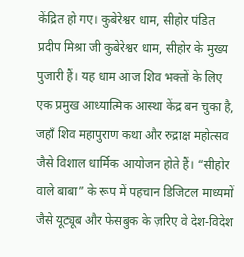केंद्रित हो गए। कुबेरेश्वर धाम, सीहोर पंडित प्रदीप मिश्रा जी कुबेरेश्वर धाम, सीहोर के मुख्य पुजारी हैं। यह धाम आज शिव भक्तों के लिए एक प्रमुख आध्यात्मिक आस्था केंद्र बन चुका है, जहाँ शिव महापुराण कथा और रुद्राक्ष महोत्सव जैसे विशाल धार्मिक आयोजन होते हैं। “सीहोर वाले बाबा” के रूप में पहचान डिजिटल माध्यमों जैसे यूट्यूब और फेसबुक के ज़रिए वे देश-विदेश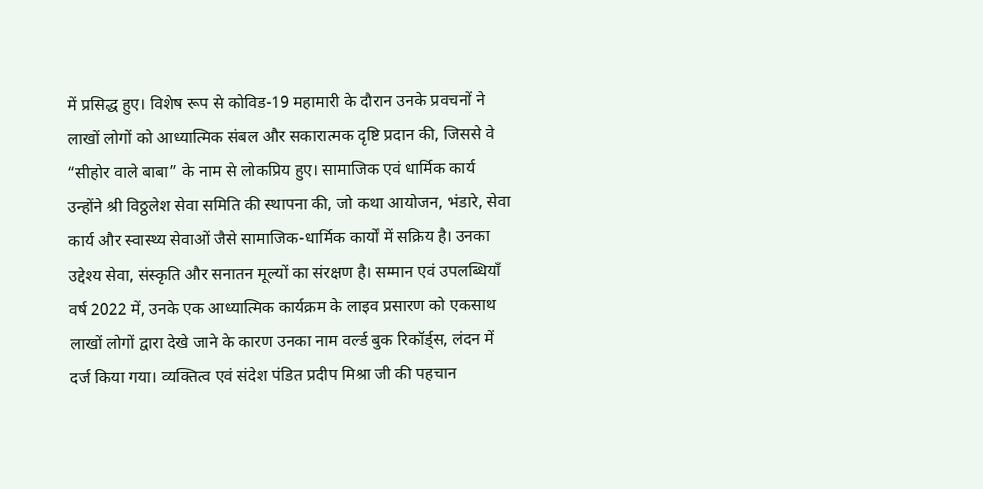में प्रसिद्ध हुए। विशेष रूप से कोविड-19 महामारी के दौरान उनके प्रवचनों ने लाखों लोगों को आध्यात्मिक संबल और सकारात्मक दृष्टि प्रदान की, जिससे वे “सीहोर वाले बाबा” के नाम से लोकप्रिय हुए। सामाजिक एवं धार्मिक कार्य उन्होंने श्री विठ्ठलेश सेवा समिति की स्थापना की, जो कथा आयोजन, भंडारे, सेवा कार्य और स्वास्थ्य सेवाओं जैसे सामाजिक-धार्मिक कार्यों में सक्रिय है। उनका उद्देश्य सेवा, संस्कृति और सनातन मूल्यों का संरक्षण है। सम्मान एवं उपलब्धियाँ वर्ष 2022 में, उनके एक आध्यात्मिक कार्यक्रम के लाइव प्रसारण को एकसाथ लाखों लोगों द्वारा देखे जाने के कारण उनका नाम वर्ल्ड बुक रिकॉर्ड्स, लंदन में दर्ज किया गया। व्यक्तित्व एवं संदेश पंडित प्रदीप मिश्रा जी की पहचान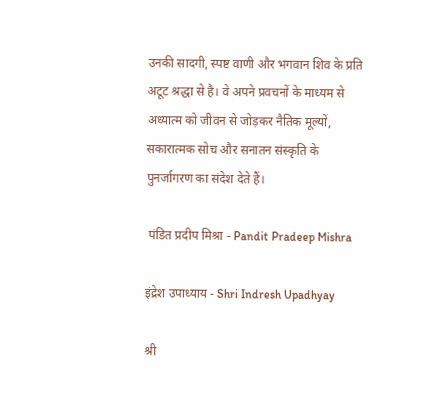उनकी सादगी, स्पष्ट वाणी और भगवान शिव के प्रति अटूट श्रद्धा से है। वे अपने प्रवचनों के माध्यम से अध्यात्म को जीवन से जोड़कर नैतिक मूल्यों, सकारात्मक सोच और सनातन संस्कृति के पुनर्जागरण का संदेश देते हैं।

 पंडित प्रदीप मिश्रा - Pandit Pradeep Mishra

इंद्रेश उपाध्याय - Shri Indresh Upadhyay

श्री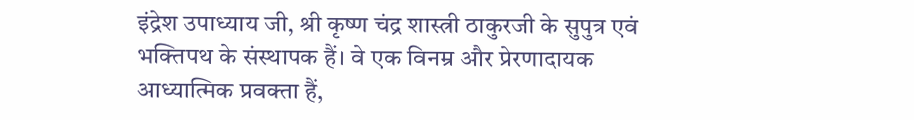इंद्रेश उपाध्याय जी, श्री कृष्ण चंद्र शास्त्री ठाकुरजी के सुपुत्र एवं भक्तिपथ के संस्थापक हैं। वे एक विनम्र और प्रेरणादायक आध्यात्मिक प्रवक्ता हैं,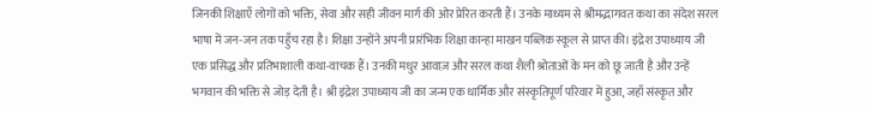जिनकी शिक्षाएँ लोगों को भक्ति, सेवा और सही जीवन मार्ग की ओर प्रेरित करती हैं। उनके माध्यम से श्रीमद्भागवत कथा का संदेश सरल भाषा में जन-जन तक पहुँच रहा है। शिक्षा उन्होंने अपनी प्रारंभिक शिक्षा कान्हा माखन पब्लिक स्कूल से प्राप्त की। इंद्रेश उपाध्याय जी एक प्रसिद्ध और प्रतिभाशाली कथा-वाचक हैं। उनकी मधुर आवाज़ और सरल कथा शैली श्रोताओं के मन को छू जाती है और उन्हें भगवान की भक्ति से जोड़ देती है। श्री इंद्रेश उपाध्याय जी का जन्म एक धार्मिक और संस्कृतिपूर्ण परिवार में हुआ, जहाँ संस्कृत और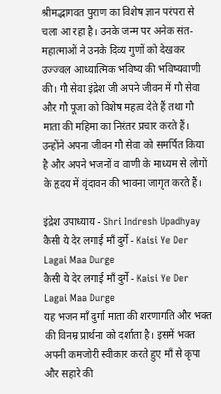श्रीमद्भागवत पुराण का विशेष ज्ञान परंपरा से चला आ रहा है। उनके जन्म पर अनेक संत-महात्माओं ने उनके दिव्य गुणों को देखकर उज्ज्वल आध्यात्मिक भविष्य की भविष्यवाणी की। गौ सेवा इंद्रेश जी अपने जीवन में गौ सेवा और गौ पूजा को विशेष महत्व देते हैं तथा गौ माता की महिमा का निरंतर प्रचार करते हैं। उन्होंने अपना जीवन गौ सेवा को समर्पित किया है और अपने भजनों व वाणी के माध्यम से लोगों के हृदय में वृंदावन की भावना जागृत करते हैं।

इंद्रेश उपाध्याय - Shri Indresh Upadhyay
कैसी ये देर लगाई माँ दुर्गे - Kaisi Ye Der Lagai Maa Durge
कैसी ये देर लगाई माँ दुर्गे - Kaisi Ye Der Lagai Maa Durge
यह भजन माँ दुर्गा माता की शरणागति और भक्त की विनम्र प्रार्थना को दर्शाता है। इसमें भक्त अपनी कमजोरी स्वीकार करते हुए माँ से कृपा और सहारे की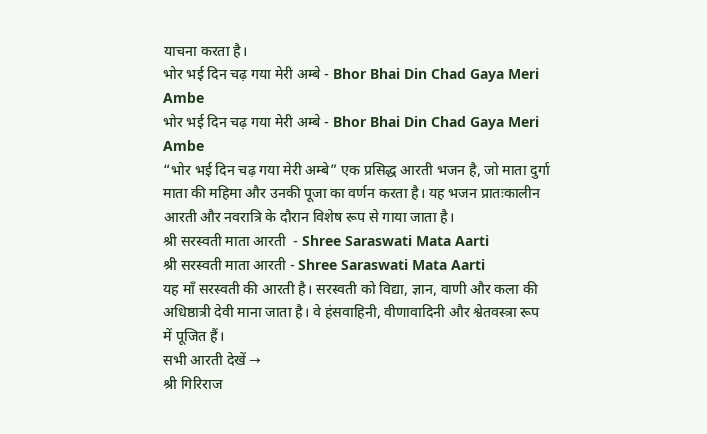याचना करता है।
भोर भई दिन चढ़ गया मेरी अम्बे - Bhor Bhai Din Chad Gaya Meri Ambe
भोर भई दिन चढ़ गया मेरी अम्बे - Bhor Bhai Din Chad Gaya Meri Ambe
“भोर भई दिन चढ़ गया मेरी अम्बे” एक प्रसिद्ध आरती भजन है, जो माता दुर्गा माता की महिमा और उनकी पूजा का वर्णन करता है। यह भजन प्रातःकालीन आरती और नवरात्रि के दौरान विशेष रूप से गाया जाता है।
श्री सरस्वती माता आरती  - Shree Saraswati Mata Aarti
श्री सरस्वती माता आरती - Shree Saraswati Mata Aarti
यह माँ सरस्वती की आरती है। सरस्वती को विद्या, ज्ञान, वाणी और कला की अधिष्ठात्री देवी माना जाता है। वे हंसवाहिनी, वीणावादिनी और श्वेतवस्त्रा रूप में पूजित हैं।
सभी आरती देखें →
श्री गिरिराज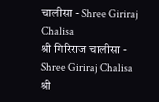चालीसा - Shree Giriraj Chalisa
श्री गिरिराज चालीसा - Shree Giriraj Chalisa
श्री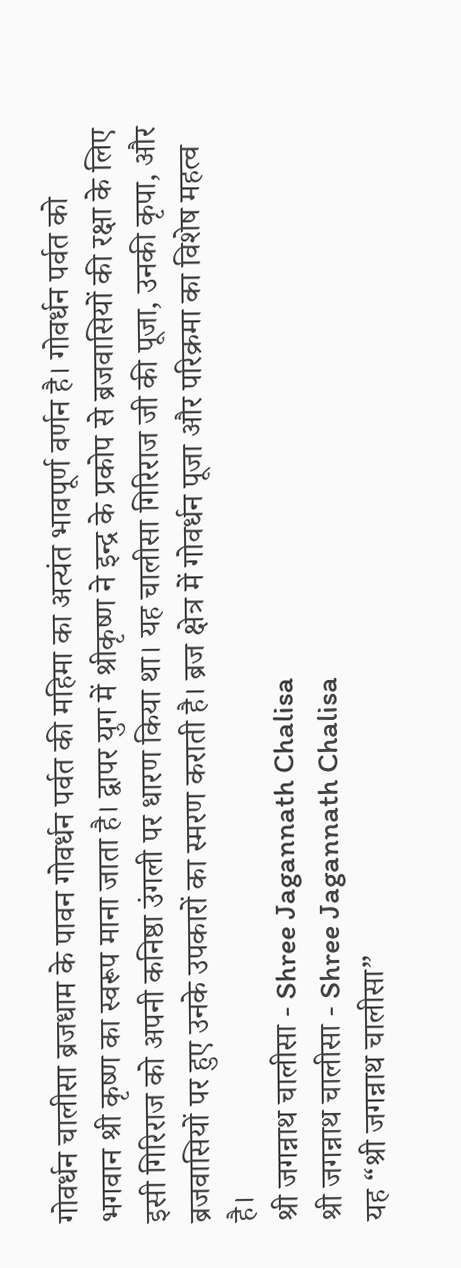गोवर्धन चालीसा ब्रजधाम के पावन गोवर्धन पर्वत की महिमा का अत्यंत भावपूर्ण वर्णन है। गोवर्धन पर्वत को भगवान श्री कृष्ण का स्वरूप माना जाता है। द्वापर युग में श्रीकृष्ण ने इन्द्र के प्रकोप से ब्रजवासियों की रक्षा के लिए इसी गिरिराज को अपनी कनिष्ठा उंगली पर धारण किया था। यह चालीसा गिरिराज जी की पूजा, उनकी कृपा, और ब्रजवासियों पर हुए उनके उपकारों का स्मरण कराती है। ब्रज क्षेत्र में गोवर्धन पूजा और परिक्रमा का विशेष महत्व है।
श्री जगन्नाथ चालीसा - Shree Jagannath Chalisa
श्री जगन्नाथ चालीसा - Shree Jagannath Chalisa
यह “श्री जगन्नाथ चालीसा”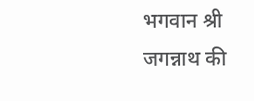भगवान श्री जगन्नाथ की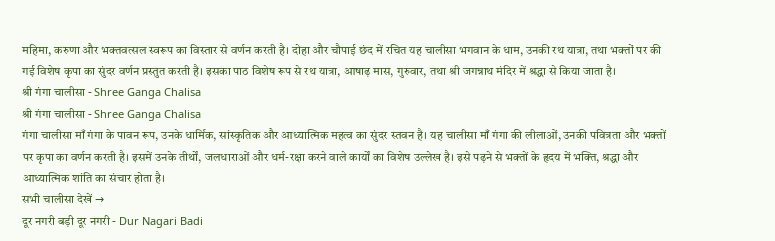महिमा, करुणा और भक्तवत्सल स्वरूप का विस्तार से वर्णन करती है। दोहा और चौपाई छंद में रचित यह चालीसा भगवान के धाम, उनकी रथ यात्रा, तथा भक्तों पर की गई विशेष कृपा का सुंदर वर्णन प्रस्तुत करती है। इसका पाठ विशेष रूप से रथ यात्रा, आषाढ़ मास, गुरुवार, तथा श्री जगन्नाथ मंदिर में श्रद्धा से किया जाता है।
श्री गंगा चालीसा - Shree Ganga Chalisa
श्री गंगा चालीसा - Shree Ganga Chalisa
गंगा चालीसा माँ गंगा के पावन रूप, उनके धार्मिक, सांस्कृतिक और आध्यात्मिक महत्व का सुंदर स्तवन है। यह चालीसा माँ गंगा की लीलाओं, उनकी पवित्रता और भक्तों पर कृपा का वर्णन करती है। इसमें उनके तीर्थों, जलधाराओं और धर्म-रक्षा करने वाले कार्यों का विशेष उल्लेख है। इसे पढ़ने से भक्तों के हृदय में भक्ति, श्रद्धा और आध्यात्मिक शांति का संचार होता है।
सभी चालीसा देखें →
दूर नगरी बड़ी दूर नगरी - Dur Nagari Badi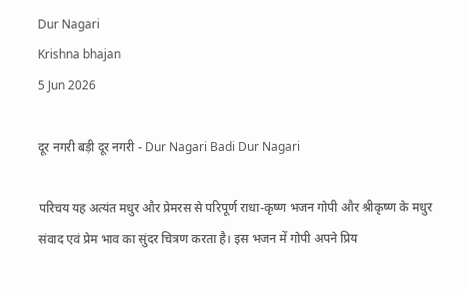Dur Nagari
Krishna bhajan
5 Jun 2026

दूर नगरी बड़ी दूर नगरी - Dur Nagari Badi Dur Nagari

परिचय यह अत्यंत मधुर और प्रेमरस से परिपूर्ण राधा-कृष्ण भजन गोपी और श्रीकृष्ण के मधुर संवाद एवं प्रेम भाव का सुंदर चित्रण करता है। इस भजन में गोपी अपने प्रिय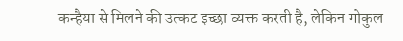कन्हैया से मिलने की उत्कट इच्छा व्यक्त करती है, लेकिन गोकुल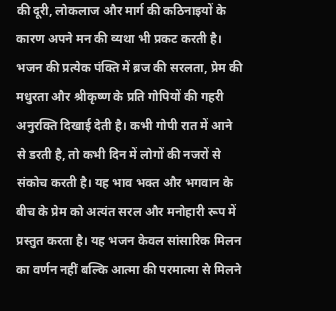की दूरी, लोकलाज और मार्ग की कठिनाइयों के कारण अपने मन की व्यथा भी प्रकट करती है। भजन की प्रत्येक पंक्ति में ब्रज की सरलता, प्रेम की मधुरता और श्रीकृष्ण के प्रति गोपियों की गहरी अनुरक्ति दिखाई देती है। कभी गोपी रात में आने से डरती है, तो कभी दिन में लोगों की नजरों से संकोच करती है। यह भाव भक्त और भगवान के बीच के प्रेम को अत्यंत सरल और मनोहारी रूप में प्रस्तुत करता है। यह भजन केवल सांसारिक मिलन का वर्णन नहीं बल्कि आत्मा की परमात्मा से मिलने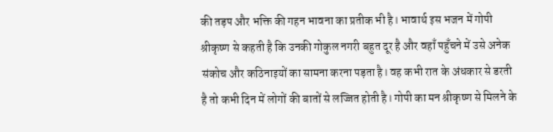की तड़प और भक्ति की गहन भावना का प्रतीक भी है। भावार्थ इस भजन में गोपी श्रीकृष्ण से कहती है कि उनकी गोकुल नगरी बहुत दूर है और वहाँ पहुँचने में उसे अनेक संकोच और कठिनाइयों का सामना करना पड़ता है। वह कभी रात के अंधकार से डरती है तो कभी दिन में लोगों की बातों से लज्जित होती है। गोपी का मन श्रीकृष्ण से मिलने के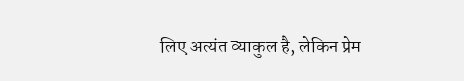लिए अत्यंत व्याकुल है, लेकिन प्रेम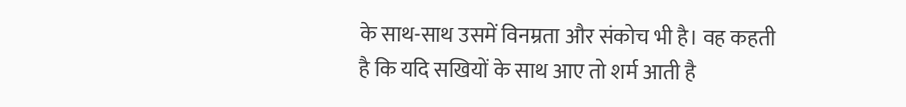के साथ-साथ उसमें विनम्रता और संकोच भी है। वह कहती है कि यदि सखियों के साथ आए तो शर्म आती है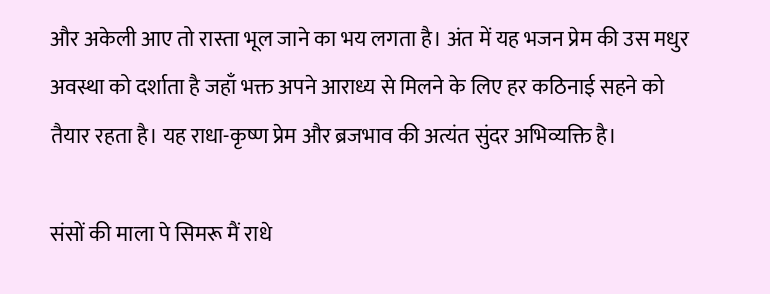और अकेली आए तो रास्ता भूल जाने का भय लगता है। अंत में यह भजन प्रेम की उस मधुर अवस्था को दर्शाता है जहाँ भक्त अपने आराध्य से मिलने के लिए हर कठिनाई सहने को तैयार रहता है। यह राधा-कृष्ण प्रेम और ब्रजभाव की अत्यंत सुंदर अभिव्यक्ति है।

संसों की माला पे सिमरू मैं राधे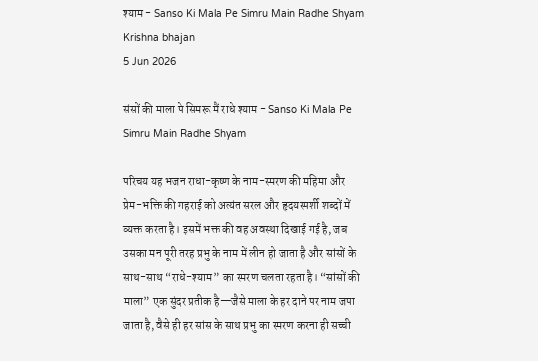श्याम - Sanso Ki Mala Pe Simru Main Radhe Shyam
Krishna bhajan
5 Jun 2026

संसों की माला पे सिमरू मैं राधे श्याम - Sanso Ki Mala Pe Simru Main Radhe Shyam

परिचय यह भजन राधा-कृष्ण के नाम-स्मरण की महिमा और प्रेम-भक्ति की गहराई को अत्यंत सरल और हृदयस्पर्शी शब्दों में व्यक्त करता है। इसमें भक्त की वह अवस्था दिखाई गई है, जब उसका मन पूरी तरह प्रभु के नाम में लीन हो जाता है और सांसों के साथ-साथ “राधे-श्याम” का स्मरण चलता रहता है। “सांसों की माला” एक सुंदर प्रतीक है—जैसे माला के हर दाने पर नाम जपा जाता है, वैसे ही हर सांस के साथ प्रभु का स्मरण करना ही सच्ची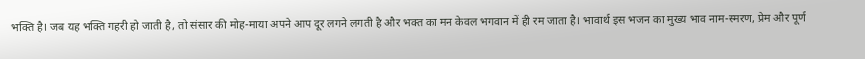भक्ति है। जब यह भक्ति गहरी हो जाती है, तो संसार की मोह-माया अपने आप दूर लगने लगती है और भक्त का मन केवल भगवान में ही रम जाता है। भावार्थ इस भजन का मुख्य भाव नाम-स्मरण, प्रेम और पूर्ण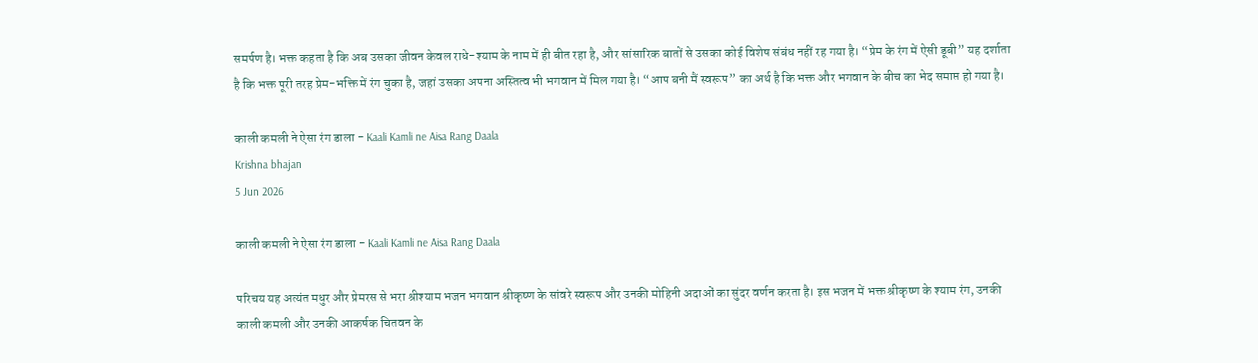समर्पण है। भक्त कहता है कि अब उसका जीवन केवल राधे-श्याम के नाम में ही बीत रहा है, और सांसारिक बातों से उसका कोई विशेष संबंध नहीं रह गया है। “प्रेम के रंग में ऐसी डूबी” यह दर्शाता है कि भक्त पूरी तरह प्रेम-भक्ति में रंग चुका है, जहां उसका अपना अस्तित्व भी भगवान में मिल गया है। “आप बनी मैं स्वरूप” का अर्थ है कि भक्त और भगवान के बीच का भेद समाप्त हो गया है।

काली कमली ने ऐसा रंग डाला - Kaali Kamli ne Aisa Rang Daala
Krishna bhajan
5 Jun 2026

काली कमली ने ऐसा रंग डाला - Kaali Kamli ne Aisa Rang Daala

परिचय यह अत्यंत मधुर और प्रेमरस से भरा श्रीश्याम भजन भगवान श्रीकृष्ण के सांवरे स्वरूप और उनकी मोहिनी अदाओं का सुंदर वर्णन करता है। इस भजन में भक्त श्रीकृष्ण के श्याम रंग, उनकी काली कमली और उनकी आकर्षक चितवन के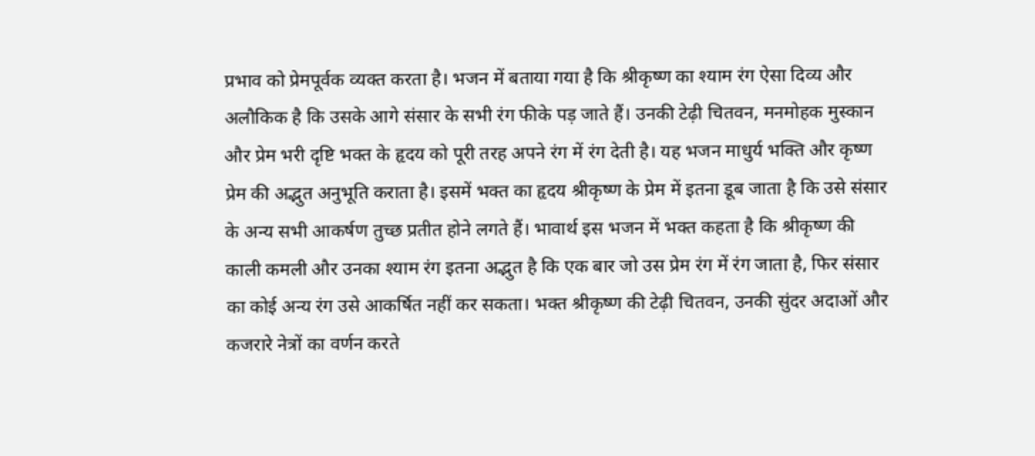प्रभाव को प्रेमपूर्वक व्यक्त करता है। भजन में बताया गया है कि श्रीकृष्ण का श्याम रंग ऐसा दिव्य और अलौकिक है कि उसके आगे संसार के सभी रंग फीके पड़ जाते हैं। उनकी टेढ़ी चितवन, मनमोहक मुस्कान और प्रेम भरी दृष्टि भक्त के हृदय को पूरी तरह अपने रंग में रंग देती है। यह भजन माधुर्य भक्ति और कृष्ण प्रेम की अद्भुत अनुभूति कराता है। इसमें भक्त का हृदय श्रीकृष्ण के प्रेम में इतना डूब जाता है कि उसे संसार के अन्य सभी आकर्षण तुच्छ प्रतीत होने लगते हैं। भावार्थ इस भजन में भक्त कहता है कि श्रीकृष्ण की काली कमली और उनका श्याम रंग इतना अद्भुत है कि एक बार जो उस प्रेम रंग में रंग जाता है, फिर संसार का कोई अन्य रंग उसे आकर्षित नहीं कर सकता। भक्त श्रीकृष्ण की टेढ़ी चितवन, उनकी सुंदर अदाओं और कजरारे नेत्रों का वर्णन करते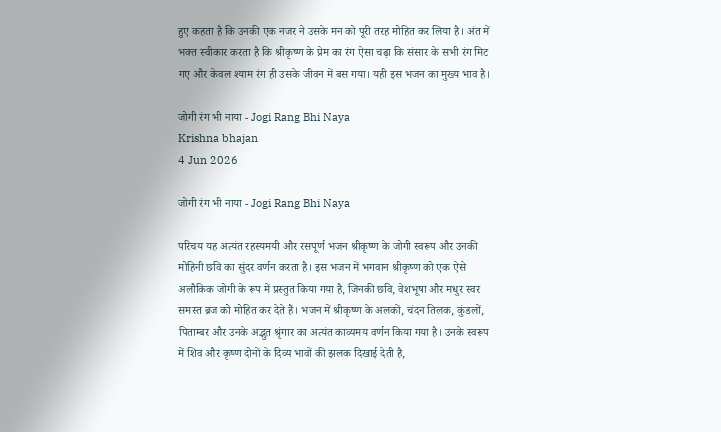हुए कहता है कि उनकी एक नजर ने उसके मन को पूरी तरह मोहित कर लिया है। अंत में भक्त स्वीकार करता है कि श्रीकृष्ण के प्रेम का रंग ऐसा चढ़ा कि संसार के सभी रंग मिट गए और केवल श्याम रंग ही उसके जीवन में बस गया। यही इस भजन का मुख्य भाव है।

जोगी रंग भी नाया - Jogi Rang Bhi Naya
Krishna bhajan
4 Jun 2026

जोगी रंग भी नाया - Jogi Rang Bhi Naya

परिचय यह अत्यंत रहस्यमयी और रसपूर्ण भजन श्रीकृष्ण के जोगी स्वरूप और उनकी मोहिनी छवि का सुंदर वर्णन करता है। इस भजन में भगवान श्रीकृष्ण को एक ऐसे अलौकिक जोगी के रूप में प्रस्तुत किया गया है, जिनकी छवि, वेशभूषा और मधुर स्वर समस्त ब्रज को मोहित कर देते हैं। भजन में श्रीकृष्ण के अलकों, चंदन तिलक, कुंडलों, पिताम्बर और उनके अद्भुत श्रृंगार का अत्यंत काव्यमय वर्णन किया गया है। उनके स्वरूप में शिव और कृष्ण दोनों के दिव्य भावों की झलक दिखाई देती है,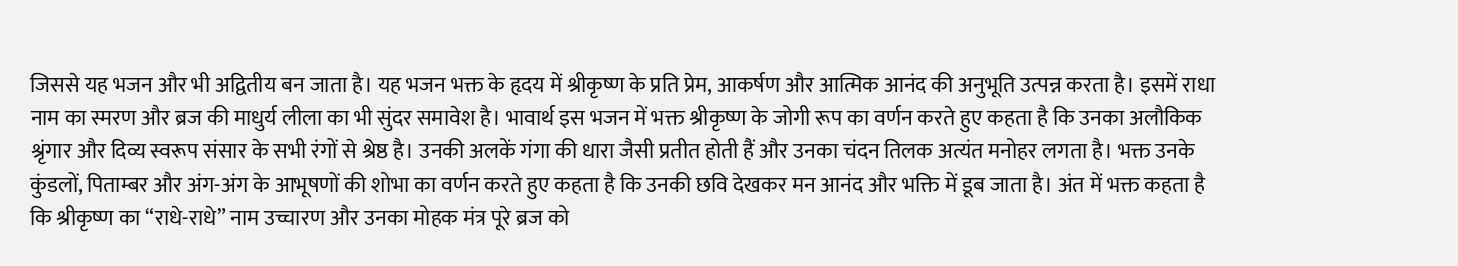जिससे यह भजन और भी अद्वितीय बन जाता है। यह भजन भक्त के हृदय में श्रीकृष्ण के प्रति प्रेम, आकर्षण और आत्मिक आनंद की अनुभूति उत्पन्न करता है। इसमें राधा नाम का स्मरण और ब्रज की माधुर्य लीला का भी सुंदर समावेश है। भावार्थ इस भजन में भक्त श्रीकृष्ण के जोगी रूप का वर्णन करते हुए कहता है कि उनका अलौकिक श्रृंगार और दिव्य स्वरूप संसार के सभी रंगों से श्रेष्ठ है। उनकी अलकें गंगा की धारा जैसी प्रतीत होती हैं और उनका चंदन तिलक अत्यंत मनोहर लगता है। भक्त उनके कुंडलों, पिताम्बर और अंग-अंग के आभूषणों की शोभा का वर्णन करते हुए कहता है कि उनकी छवि देखकर मन आनंद और भक्ति में डूब जाता है। अंत में भक्त कहता है कि श्रीकृष्ण का “राधे-राधे” नाम उच्चारण और उनका मोहक मंत्र पूरे ब्रज को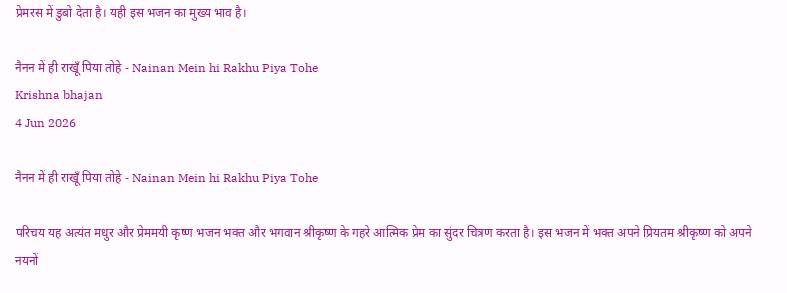प्रेमरस में डुबो देता है। यही इस भजन का मुख्य भाव है।

नैनन में ही राखूँ पिया तोहे - Nainan Mein hi Rakhu Piya Tohe
Krishna bhajan
4 Jun 2026

नैनन में ही राखूँ पिया तोहे - Nainan Mein hi Rakhu Piya Tohe

परिचय यह अत्यंत मधुर और प्रेममयी कृष्ण भजन भक्त और भगवान श्रीकृष्ण के गहरे आत्मिक प्रेम का सुंदर चित्रण करता है। इस भजन में भक्त अपने प्रियतम श्रीकृष्ण को अपने नयनों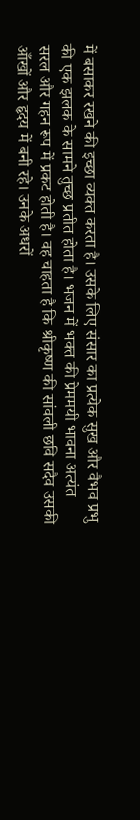में बसाकर रखने की इच्छा व्यक्त करता है। उसके लिए संसार का प्रत्येक सुख और वैभव प्रभु की एक झलक के सामने तुच्छ प्रतीत होता है। भजन में भक्त की प्रेममयी भावना अत्यंत सरल और गहन रूप में प्रकट होती है। वह चाहता है कि श्रीकृष्ण की सांवली छवि सदैव उसकी आँखों और हृदय में बनी रहे। उनके अधरों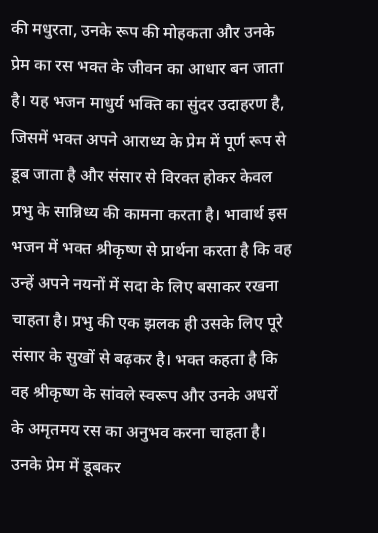की मधुरता, उनके रूप की मोहकता और उनके प्रेम का रस भक्त के जीवन का आधार बन जाता है। यह भजन माधुर्य भक्ति का सुंदर उदाहरण है, जिसमें भक्त अपने आराध्य के प्रेम में पूर्ण रूप से डूब जाता है और संसार से विरक्त होकर केवल प्रभु के सान्निध्य की कामना करता है। भावार्थ इस भजन में भक्त श्रीकृष्ण से प्रार्थना करता है कि वह उन्हें अपने नयनों में सदा के लिए बसाकर रखना चाहता है। प्रभु की एक झलक ही उसके लिए पूरे संसार के सुखों से बढ़कर है। भक्त कहता है कि वह श्रीकृष्ण के सांवले स्वरूप और उनके अधरों के अमृतमय रस का अनुभव करना चाहता है। उनके प्रेम में डूबकर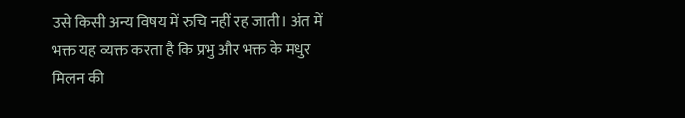उसे किसी अन्य विषय में रुचि नहीं रह जाती। अंत में भक्त यह व्यक्त करता है कि प्रभु और भक्त के मधुर मिलन की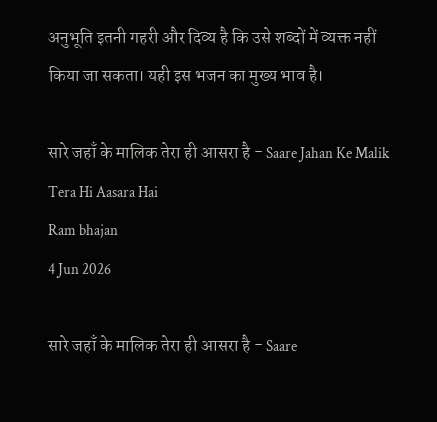अनुभूति इतनी गहरी और दिव्य है कि उसे शब्दों में व्यक्त नहीं किया जा सकता। यही इस भजन का मुख्य भाव है।

सारे जहाँ के मालिक तेरा ही आसरा है - Saare Jahan Ke Malik Tera Hi Aasara Hai
Ram bhajan
4 Jun 2026

सारे जहाँ के मालिक तेरा ही आसरा है - Saare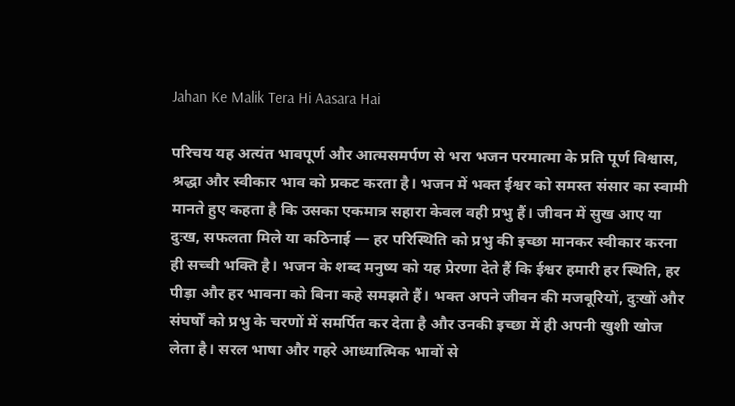Jahan Ke Malik Tera Hi Aasara Hai

परिचय यह अत्यंत भावपूर्ण और आत्मसमर्पण से भरा भजन परमात्मा के प्रति पूर्ण विश्वास, श्रद्धा और स्वीकार भाव को प्रकट करता है। भजन में भक्त ईश्वर को समस्त संसार का स्वामी मानते हुए कहता है कि उसका एकमात्र सहारा केवल वही प्रभु हैं। जीवन में सुख आए या दुःख, सफलता मिले या कठिनाई — हर परिस्थिति को प्रभु की इच्छा मानकर स्वीकार करना ही सच्ची भक्ति है। भजन के शब्द मनुष्य को यह प्रेरणा देते हैं कि ईश्वर हमारी हर स्थिति, हर पीड़ा और हर भावना को बिना कहे समझते हैं। भक्त अपने जीवन की मजबूरियों, दुःखों और संघर्षों को प्रभु के चरणों में समर्पित कर देता है और उनकी इच्छा में ही अपनी खुशी खोज लेता है। सरल भाषा और गहरे आध्यात्मिक भावों से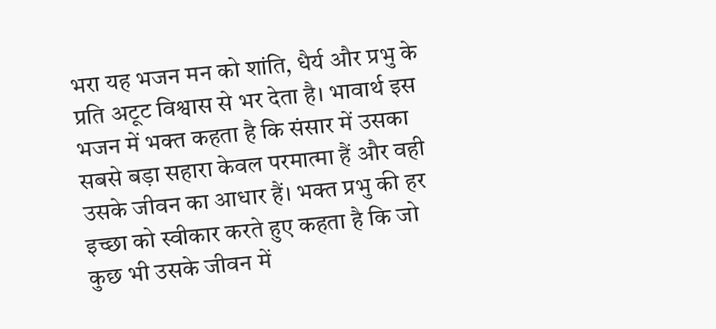भरा यह भजन मन को शांति, धैर्य और प्रभु के प्रति अटूट विश्वास से भर देता है। भावार्थ इस भजन में भक्त कहता है कि संसार में उसका सबसे बड़ा सहारा केवल परमात्मा हैं और वही उसके जीवन का आधार हैं। भक्त प्रभु की हर इच्छा को स्वीकार करते हुए कहता है कि जो कुछ भी उसके जीवन में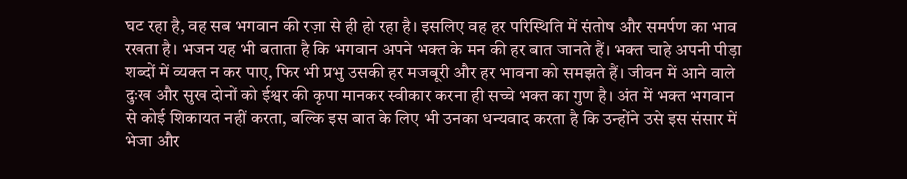घट रहा है, वह सब भगवान की रज़ा से ही हो रहा है। इसलिए वह हर परिस्थिति में संतोष और समर्पण का भाव रखता है। भजन यह भी बताता है कि भगवान अपने भक्त के मन की हर बात जानते हैं। भक्त चाहे अपनी पीड़ा शब्दों में व्यक्त न कर पाए, फिर भी प्रभु उसकी हर मजबूरी और हर भावना को समझते हैं। जीवन में आने वाले दुःख और सुख दोनों को ईश्वर की कृपा मानकर स्वीकार करना ही सच्चे भक्त का गुण है। अंत में भक्त भगवान से कोई शिकायत नहीं करता, बल्कि इस बात के लिए भी उनका धन्यवाद करता है कि उन्होंने उसे इस संसार में भेजा और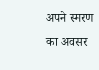अपने स्मरण का अवसर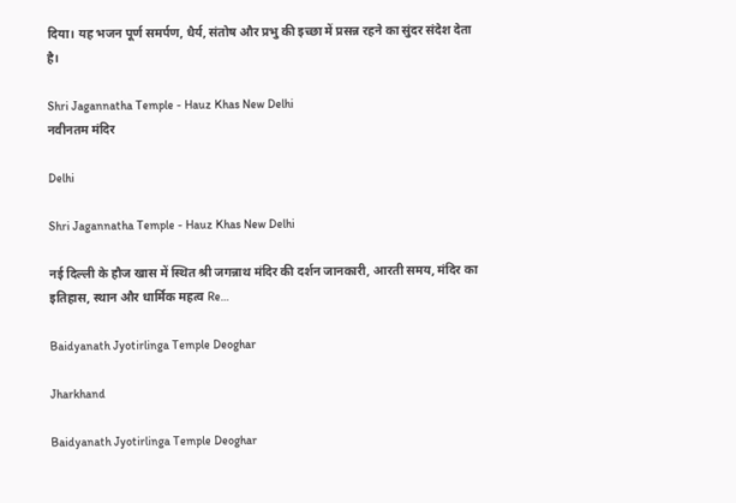दिया। यह भजन पूर्ण समर्पण, धैर्य, संतोष और प्रभु की इच्छा में प्रसन्न रहने का सुंदर संदेश देता है।

Shri Jagannatha Temple - Hauz Khas New Delhi
नवीनतम मंदिर

Delhi

Shri Jagannatha Temple - Hauz Khas New Delhi

नई दिल्ली के हौज खास में स्थित श्री जगन्नाथ मंदिर की दर्शन जानकारी, आरती समय, मंदिर का इतिहास, स्थान और धार्मिक महत्व Re…

Baidyanath Jyotirlinga Temple Deoghar

Jharkhand

Baidyanath Jyotirlinga Temple Deoghar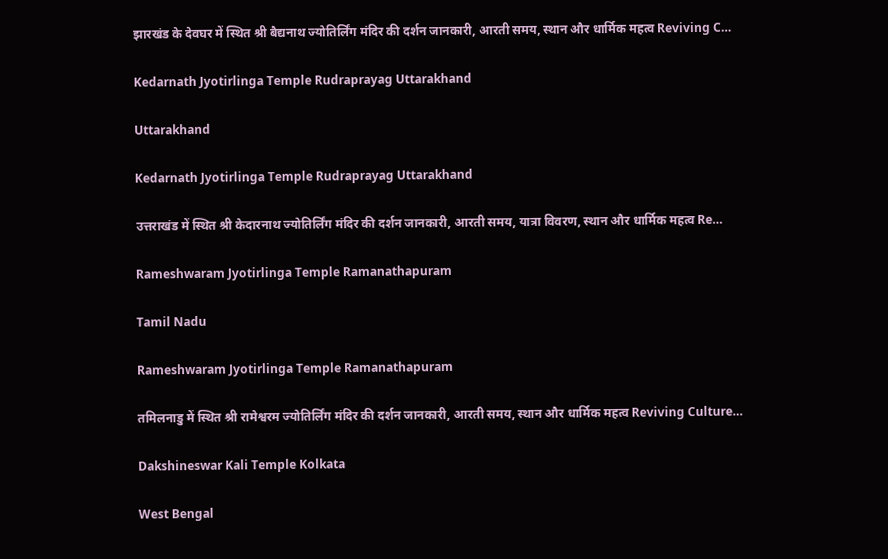झारखंड के देवघर में स्थित श्री बैद्यनाथ ज्योतिर्लिंग मंदिर की दर्शन जानकारी, आरती समय, स्थान और धार्मिक महत्व Reviving C…

Kedarnath Jyotirlinga Temple Rudraprayag Uttarakhand

Uttarakhand

Kedarnath Jyotirlinga Temple Rudraprayag Uttarakhand

उत्तराखंड में स्थित श्री केदारनाथ ज्योतिर्लिंग मंदिर की दर्शन जानकारी, आरती समय, यात्रा विवरण, स्थान और धार्मिक महत्व Re…

Rameshwaram Jyotirlinga Temple Ramanathapuram

Tamil Nadu

Rameshwaram Jyotirlinga Temple Ramanathapuram

तमिलनाडु में स्थित श्री रामेश्वरम ज्योतिर्लिंग मंदिर की दर्शन जानकारी, आरती समय, स्थान और धार्मिक महत्व Reviving Culture…

Dakshineswar Kali Temple Kolkata

West Bengal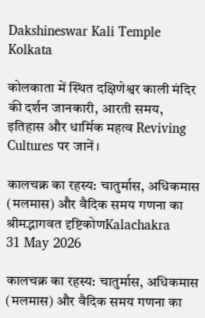Dakshineswar Kali Temple Kolkata

कोलकाता में स्थित दक्षिणेश्वर काली मंदिर की दर्शन जानकारी, आरती समय, इतिहास और धार्मिक महत्व Reviving Cultures पर जानें।

कालचक्र का रहस्य: चातुर्मास, अधिकमास (मलमास) और वैदिक समय गणना का श्रीमद्भागवत दृष्टिकोणKalachakra
31 May 2026

कालचक्र का रहस्य: चातुर्मास, अधिकमास (मलमास) और वैदिक समय गणना का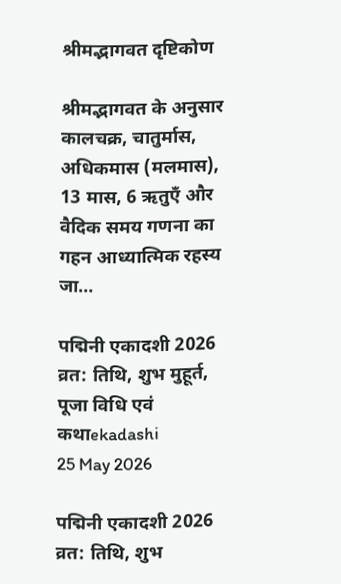श्रीमद्भागवत दृष्टिकोण

श्रीमद्भागवत के अनुसार कालचक्र, चातुर्मास, अधिकमास (मलमास), 13 मास, 6 ऋतुएँ और वैदिक समय गणना का गहन आध्यात्मिक रहस्य जा…

पद्मिनी एकादशी 2026 व्रत: तिथि, शुभ मुहूर्त, पूजा विधि एवं कथाekadashi
25 May 2026

पद्मिनी एकादशी 2026 व्रत: तिथि, शुभ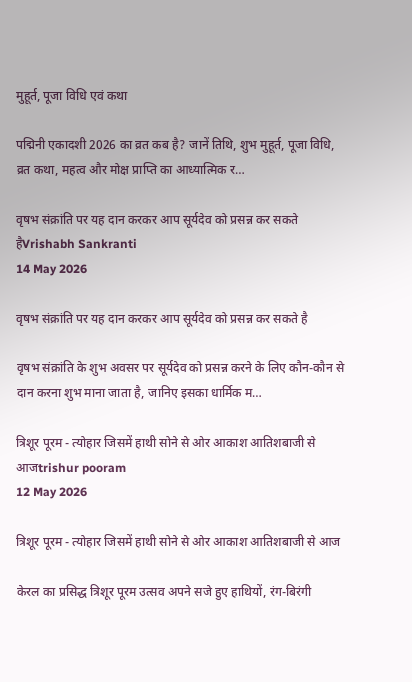मुहूर्त, पूजा विधि एवं कथा

पद्मिनी एकादशी 2026 का व्रत कब है? जानें तिथि, शुभ मुहूर्त, पूजा विधि, व्रत कथा, महत्व और मोक्ष प्राप्ति का आध्यात्मिक र…

वृषभ संक्रांति पर यह दान करकर आप सूर्यदेव को प्रसन्न कर सकते हैVrishabh Sankranti
14 May 2026

वृषभ संक्रांति पर यह दान करकर आप सूर्यदेव को प्रसन्न कर सकते है

वृषभ संक्रांति के शुभ अवसर पर सूर्यदेव को प्रसन्न करने के लिए कौन-कौन से दान करना शुभ माना जाता है, जानिए इसका धार्मिक म…

त्रिशूर पूरम - त्योहार जिसमें हाथी सोने से ओर आकाश आतिशबाजी से आजtrishur pooram
12 May 2026

त्रिशूर पूरम - त्योहार जिसमें हाथी सोने से ओर आकाश आतिशबाजी से आज

केरल का प्रसिद्ध त्रिशूर पूरम उत्सव अपने सजे हुए हाथियों, रंग-बिरंगी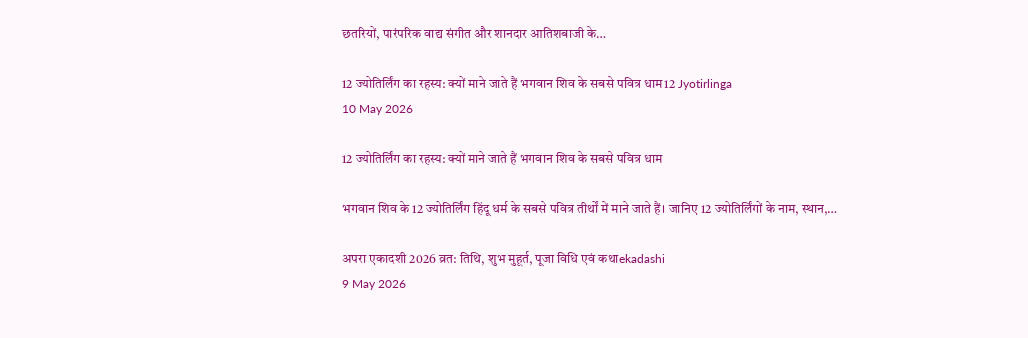छतरियों, पारंपरिक वाद्य संगीत और शानदार आतिशबाजी के…

12 ज्योतिर्लिंग का रहस्य: क्यों माने जाते हैं भगवान शिव के सबसे पवित्र धाम12 Jyotirlinga
10 May 2026

12 ज्योतिर्लिंग का रहस्य: क्यों माने जाते हैं भगवान शिव के सबसे पवित्र धाम

भगवान शिव के 12 ज्योतिर्लिंग हिंदू धर्म के सबसे पवित्र तीर्थों में माने जाते हैं। जानिए 12 ज्योतिर्लिंगों के नाम, स्थान,…

अपरा एकादशी 2026 व्रत: तिथि, शुभ मुहूर्त, पूजा विधि एवं कथाekadashi
9 May 2026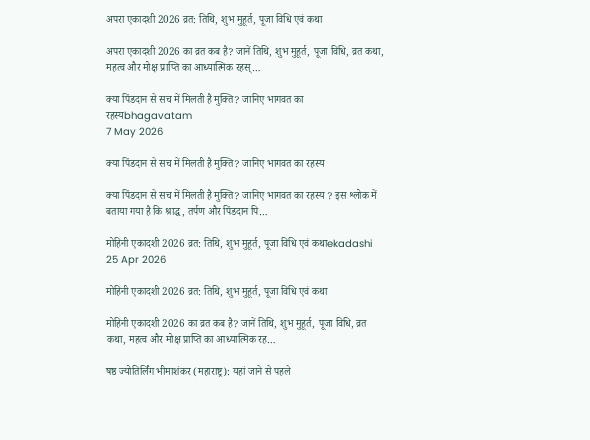अपरा एकादशी 2026 व्रत: तिथि, शुभ मुहूर्त, पूजा विधि एवं कथा

अपरा एकादशी 2026 का व्रत कब है? जानें तिथि, शुभ मुहूर्त, पूजा विधि, व्रत कथा, महत्व और मोक्ष प्राप्ति का आध्यात्मिक रहस्…

क्या पिंडदान से सच में मिलती है मुक्ति? जानिए भागवत का रहस्यbhagavatam
7 May 2026

क्या पिंडदान से सच में मिलती है मुक्ति? जानिए भागवत का रहस्य

क्या पिंडदान से सच में मिलती है मुक्ति? जानिए भागवत का रहस्य ? इस श्लोक में बताया गया है कि श्राद्ध, तर्पण और पिंडदान पि…

मोहिनी एकादशी 2026 व्रत: तिथि, शुभ मुहूर्त, पूजा विधि एवं कथाekadashi
25 Apr 2026

मोहिनी एकादशी 2026 व्रत: तिथि, शुभ मुहूर्त, पूजा विधि एवं कथा

मोहिनी एकादशी 2026 का व्रत कब है? जानें तिथि, शुभ मुहूर्त, पूजा विधि, व्रत कथा, महत्व और मोक्ष प्राप्ति का आध्यात्मिक रह…

षष्ठ ज्योतिर्लिंग भीमाशंकर (महाराष्ट्र): यहां जाने से पहले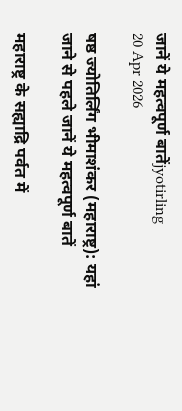जानें ये महत्वपूर्ण बातेंjyotirling
20 Apr 2026

षष्ठ ज्योतिर्लिंग भीमाशंकर (महाराष्ट्र): यहां जाने से पहले जानें ये महत्वपूर्ण बातें

महाराष्ट्र के सह्याद्रि पर्वत में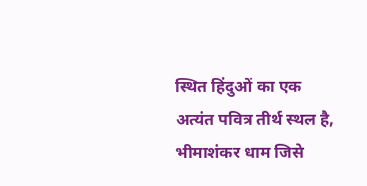स्थित हिंदुओं का एक अत्यंत पवित्र तीर्थ स्थल है, भीमाशंकर धाम जिसे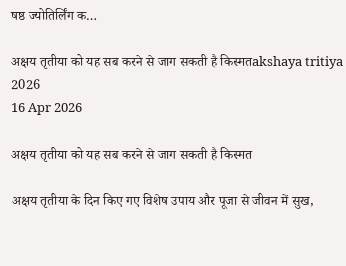षष्ठ ज्योतिर्लिंग क…

अक्षय तृतीया को यह सब करने से जाग सकती है किस्मतakshaya tritiya 2026
16 Apr 2026

अक्षय तृतीया को यह सब करने से जाग सकती है किस्मत

अक्षय तृतीया के दिन किए गए विशेष उपाय और पूजा से जीवन में सुख,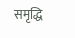समृद्धि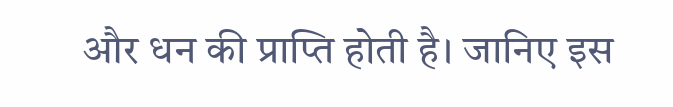और धन की प्राप्ति होती है। जानिए इस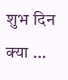शुभ दिन क्या …